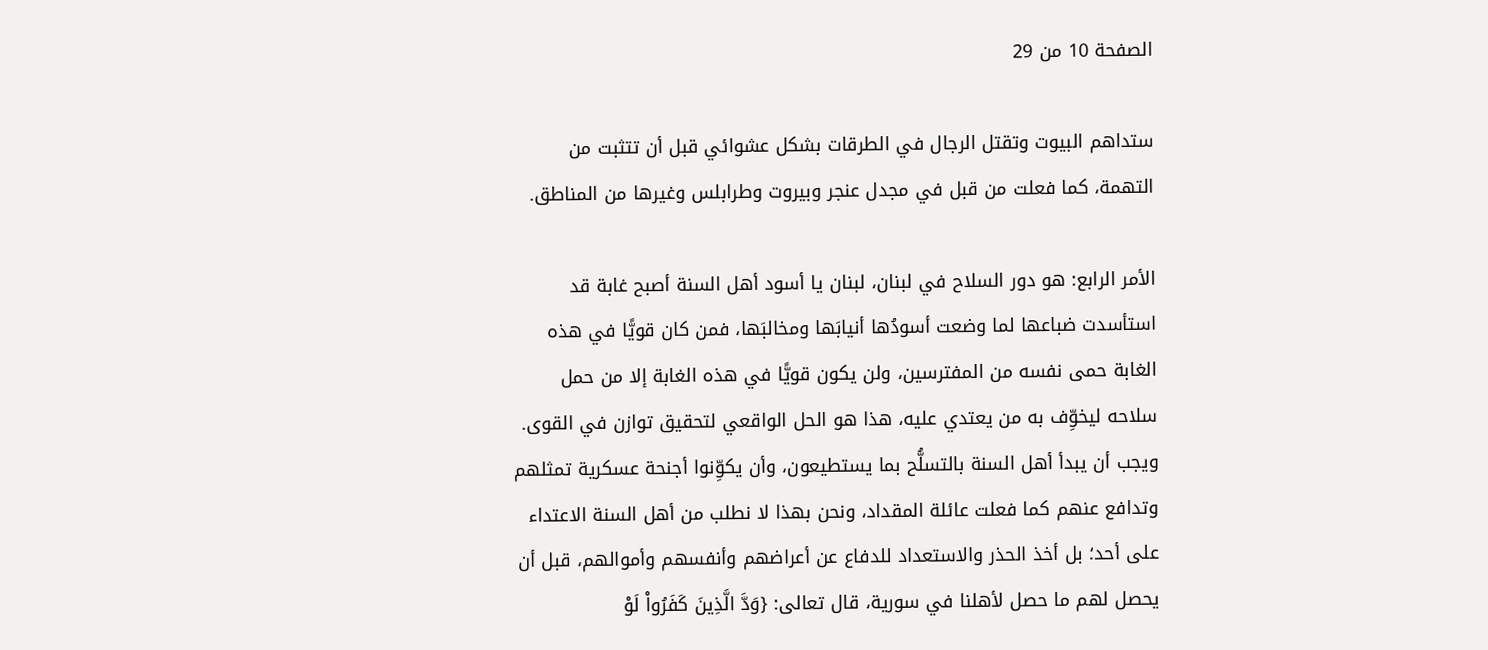الصفحة 10 من 29

ستداهم البيوت وتقتل الرجال في الطرقات بشكل عشوائي قبل أن تتثبت من التهمة، كما فعلت من قبل في مجدل عنجر وبيروت وطرابلس وغيرها من المناطق.

الأمر الرابع: هو دور السلاح في لبنان، لبنان يا أسود أهل السنة أصبح غابة قد استأسدت ضباعها لما وضعت أسودُها أنيابَها ومخالبَها، فمن كان قويًّا في هذه الغابة حمى نفسه من المفترسين، ولن يكون قويًّا في هذه الغابة إلا من حمل سلاحه ليخوِّف به من يعتدي عليه، هذا هو الحل الواقعي لتحقيق توازن في القوى. ويجب أن يبدأ أهل السنة بالتسلُّح بما يستطيعون، وأن يكوِّنوا أجنحة عسكرية تمثلهم وتدافع عنهم كما فعلت عائلة المقداد، ونحن بهذا لا نطلب من أهل السنة الاعتداء على أحد؛ بل أخذ الحذر والاستعداد للدفاع عن أعراضهم وأنفسهم وأموالهم، قبل أن يحصل لهم ما حصل لأهلنا في سورية، قال تعالى: {وَدَّ الَّذِينَ كَفَرُواْ لَوْ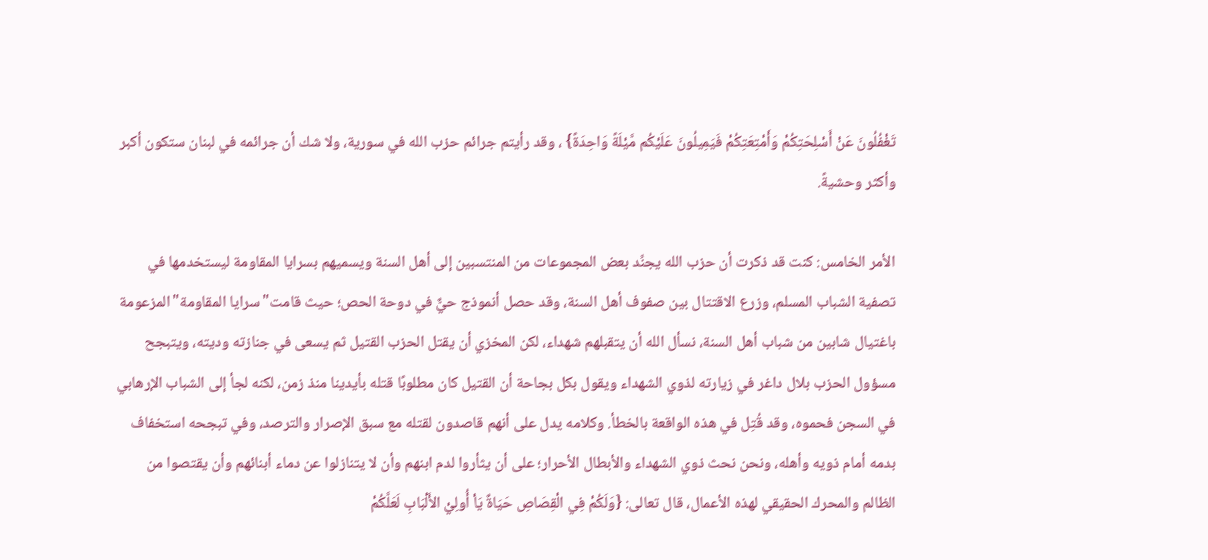تَغْفُلُونَ عَنْ أَسْلِحَتِكُمْ وَأَمْتِعَتِكُمْ فَيَمِيلُونَ عَلَيْكُم مَّيْلَةً وَاحِدَةً} ، وقد رأيتم جرائم حزب الله في سورية، ولا شك أن جرائمه في لبنان ستكون أكبر وأكثر وحشيةً.

الأمر الخامس: كنت قد ذكرت أن حزب الله يجنِّد بعض المجموعات من المنتسبين إلى أهل السنة ويسميهم بسرايا المقاومة ليستخدمها في تصفية الشباب المسلم، وزرع الاقتتال بين صفوف أهل السنة، وقد حصل أنموذج حيٌّ في دوحة الحص؛ حيث قامت"سرايا المقاومة"المزعومة باغتيال شابين من شباب أهل السنة، نسأل الله أن يتقبلهم شهداء، لكن المخزي أن يقتل الحزب القتيل ثم يسعى في جنازته وديته، ويتبجح مسؤول الحزب بلال داغر في زيارته لذوي الشهداء ويقول بكل بجاحة أن القتيل كان مطلوبًا قتله بأيدينا منذ زمن، لكنه لجأ إلى الشباب الإرهابي في السجن فحموه، وقد قُتِل في هذه الواقعة بالخطأ. وكلامه يدل على أنهم قاصدون لقتله مع سبق الإصرار والترصد، وفي تبجحه استخفاف بدمه أمام ذويه وأهله، ونحن نحث ذوي الشهداء والأبطال الأحرار؛ على أن يثأروا لدم ابنهم وأن لا يتنازلوا عن دماء أبنائهم وأن يقتصوا من الظالم والمحرك الحقيقي لهذه الأعمال، قال تعالى: {وَلَكُمْ فِي الْقِصَاصِ حَيَاةٌ يَاْ أُولِيْ الأَلْبَابِ لَعَلَّكُمْ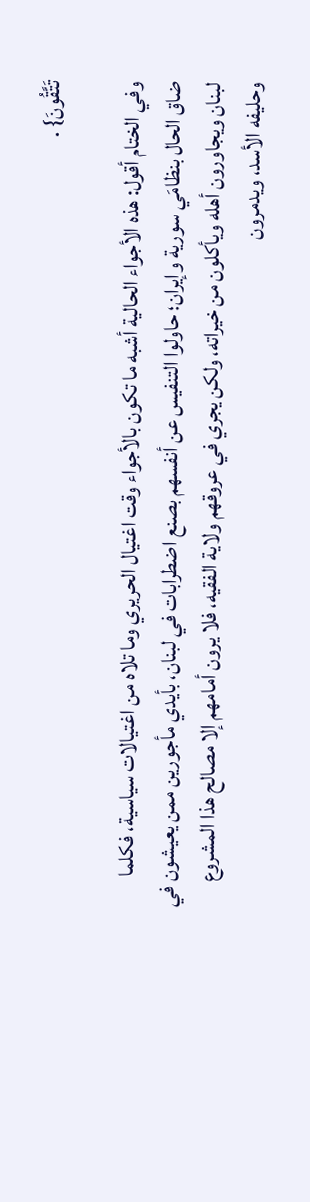تَتَّقُونَ} .

وفي الختام أقول: هذه الأجواء الحالية أشبه ما تكون بالأجواء وقت اغتيال الحريري وما تلاه من اغتيالات سياسية، فكلما ضاق الحال بنظامَي سورية وإيران؛ حاولوا التنفيس عن أنفسهم بصنع اضطرابات في لبنان، بأيدي مأجورين ممن يعيشون في لبنان ويجاورون أهله ويأكلون من خيراته، ولكن يجري في عروقهم ولاية الفقيه، فلا يرون أمامهم إلا مصالح هذا المشروع وحليفه الأسد، ويدمرون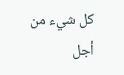كل شيء من أجل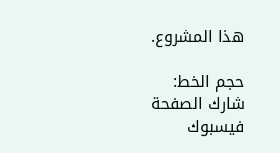هذا المشروع.

حجم الخط:
شارك الصفحة
فيسبوك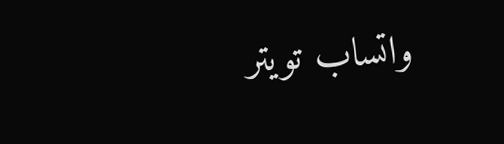واتساب تويتر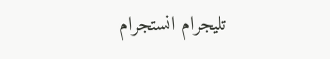تليجرام انستجرام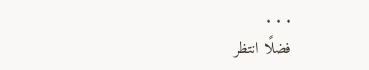. . .
فضلًا انتظر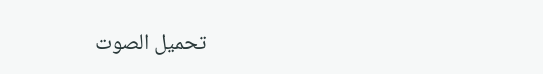تحميل الصوت